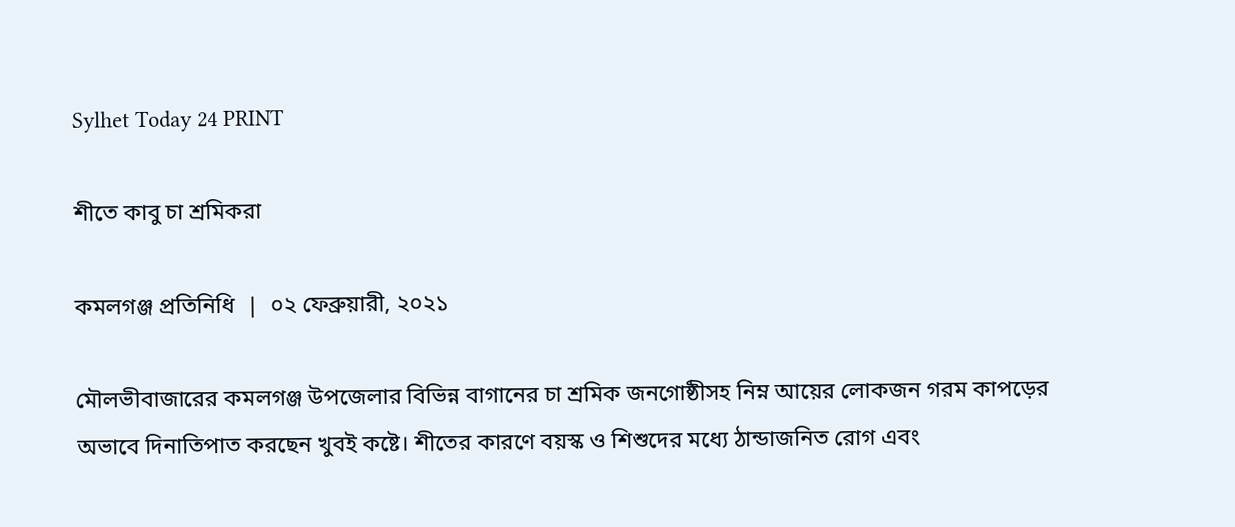Sylhet Today 24 PRINT

শীতে কাবু চা শ্রমিকরা

কমলগঞ্জ প্রতিনিধি  |  ০২ ফেব্রুয়ারী, ২০২১

মৌলভীবাজারের কমলগঞ্জ উপজেলার বিভিন্ন বাগানের চা শ্রমিক জনগোষ্ঠীসহ নিম্ন আয়ের লোকজন গরম কাপড়ের অভাবে দিনাতিপাত করছেন খুবই কষ্টে। শীতের কারণে বয়স্ক ও শিশুদের মধ্যে ঠান্ডাজনিত রোগ এবং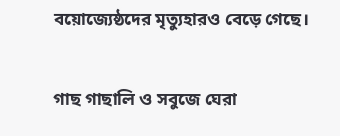বয়োজ্যেষ্ঠদের মৃত্যুহারও বেড়ে গেছে।

গাছ গাছালি ও সবুজে ঘেরা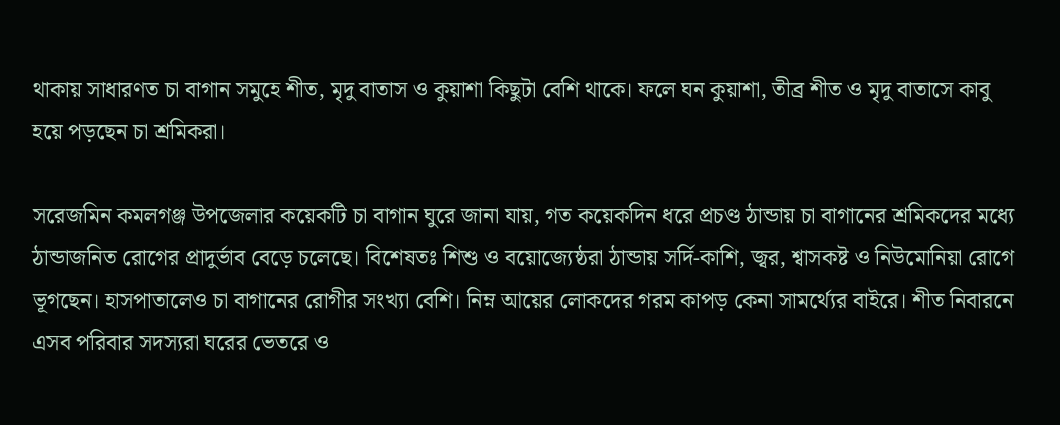থাকায় সাধারণত চা বাগান সমুহে শীত, মৃদু বাতাস ও কুয়াশা কিছুটা বেশি থাকে। ফলে ঘন কুয়াশা, তীব্র শীত ও মৃদু বাতাসে কাবু হয়ে পড়ছেন চা শ্রমিকরা।

সরেজমিন কমলগঞ্জ উপজেলার কয়েকটি চা বাগান ঘুরে জানা যায়, গত কয়েকদিন ধরে প্রচণ্ড ঠান্ডায় চা বাগানের শ্রমিকদের মধ্যে ঠান্ডাজনিত রোগের প্রাদুর্ভাব বেড়ে চলেছে। বিশেষতঃ শিশু ও বয়োজ্যেষ্ঠরা ঠান্ডায় সর্দি-কাশি, জ্বর, শ্বাসকষ্ট ও নিউমোনিয়া রোগে ভূগছেন। হাসপাতালেও চা বাগানের রোগীর সংখ্যা বেশি। নিম্ন আয়ের লোকদের গরম কাপড় কেনা সামর্থ্যের বাইরে। শীত নিবারনে এসব পরিবার সদস্যরা ঘরের ভেতরে ও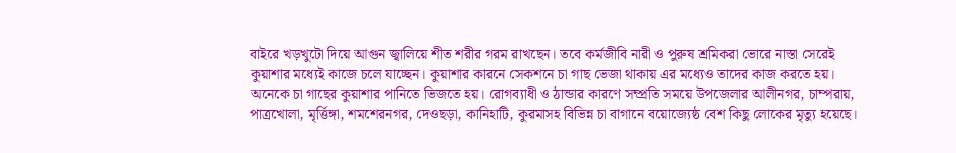বাইরে খড়খুটো দিয়ে আগুন জ্বালিয়ে শীত শরীর গরম রাখছেন। তবে কর্মজীবি নারী ও পুরুষ শ্রমিকরা ভোরে নাস্তা সেরেই কুয়াশার মধ্যেই কাজে চলে যাচ্ছেন। কুয়াশার কারনে সেকশনে চা গাছ ভেজা থাকায় এর মধ্যেও তাদের কাজ করতে হয়। অনেকে চা গাছের কুয়াশার পানিতে ভিজতে হয়। রোগব্যাধী ও ঠান্ডার কারণে সম্প্রতি সময়ে উপজেলার আলীনগর, চাম্পরায়, পাত্রখোলা, মৃর্ত্তিঙ্গা, শমশেরনগর, দেওছড়া, কানিহাটি, কুরমাসহ বিভিন্ন চা বাগানে বয়োজ্যেষ্ঠ বেশ কিছু লোকের মৃত্যু হয়েছে।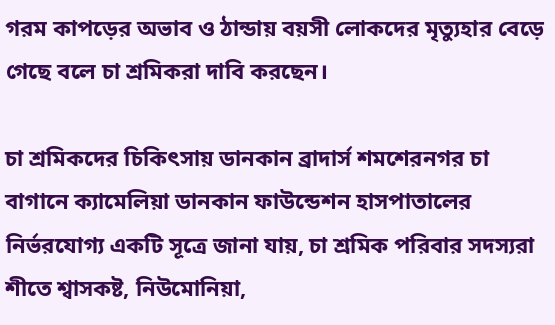গরম কাপড়ের অভাব ও ঠান্ডায় বয়সী লোকদের মৃত্যুহার বেড়ে গেছে বলে চা শ্রমিকরা দাবি করছেন।

চা শ্রমিকদের চিকিৎসায় ডানকান ব্রাদার্স শমশেরনগর চা বাগানে ক্যামেলিয়া ডানকান ফাউন্ডেশন হাসপাতালের নির্ভরযোগ্য একটি সূত্রে জানা যায়, চা শ্রমিক পরিবার সদস্যরা শীতে শ্বাসকষ্ট, নিউমোনিয়া,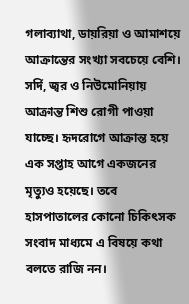গলাব্যাথা, ডায়রিয়া ও আমাশয়ে আক্রান্তের সংখ্যা সবচেয়ে বেশি। সর্দি, জ্বর ও নিউমোনিয়ায় আক্রান্ত শিশু রোগী পাওয়া যাচ্ছে। হৃদরোগে আক্রান্ত হয়ে এক সপ্তাহ আগে একজনের মৃত্যুও হয়েছে। তবে হাসপাতালের কোনো চিকিৎসক সংবাদ মাধ্যমে এ বিষয়ে কথা বলতে রাজি নন।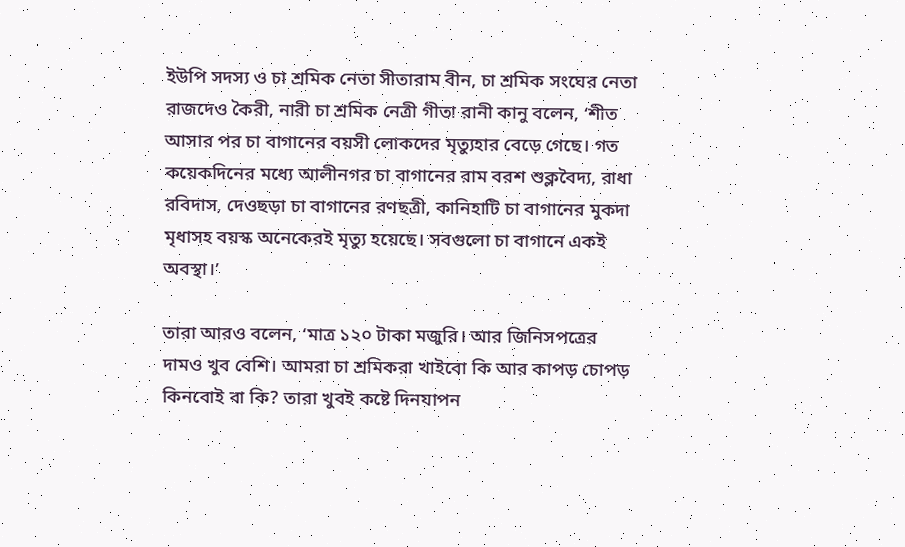ইউপি সদস্য ও চা শ্রমিক নেতা সীতারাম বীন, চা শ্রমিক সংঘের নেতা রাজদেও কৈরী, নারী চা শ্রমিক নেত্রী গীতা রানী কানু বলেন, ‘শীত আসার পর চা বাগানের বয়সী লোকদের মৃত্যুহার বেড়ে গেছে। গত কয়েকদিনের মধ্যে আলীনগর চা বাগানের রাম বরশ শুক্লবৈদ্য, রাধা রবিদাস, দেওছড়া চা বাগানের রণছত্রী, কানিহাটি চা বাগানের মুকদা মৃধাসহ বয়স্ক অনেকেরই মৃত্যু হয়েছে। সবগুলো চা বাগানে একই অবস্থা।’

তারা আরও বলেন, ‘মাত্র ১২০ টাকা মজুরি। আর জিনিসপত্রের দামও খুব বেশি। আমরা চা শ্রমিকরা খাইবো কি আর কাপড় চোপড় কিনবোই বা কি? তারা খুবই কষ্টে দিনযাপন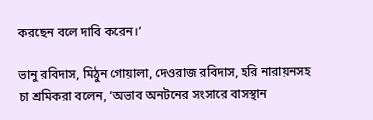করছেন বলে দাবি করেন।’

ভানু রবিদাস, মিঠুন গোয়ালা, দেওরাজ রবিদাস, হরি নারায়নসহ চা শ্রমিকরা বলেন, ‘অভাব অনটনের সংসারে বাসস্থান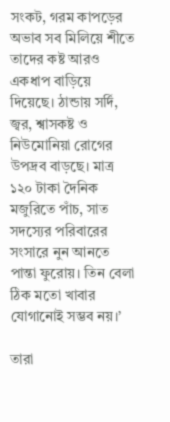সংকট, গরম কাপড়ের অভাব সব মিলিয়ে শীতে তাদের কষ্ট আরও একধাপ বাড়িয়ে দিয়েছে। ঠান্ডায় সর্দি, জ্বর, শ্বাসকষ্ট ও নিউমোনিয়া রোগের উপদ্রব বাড়ছে। মাত্র ১২০ টাকা দৈনিক মজুরিতে পাঁচ, সাত সদস্যের পরিবারের সংসারে নুন আনতে পান্তা ফুরোয়। তিন বেলা ঠিক মতো খাবার যোগানোই সম্ভব নয়।’

তারা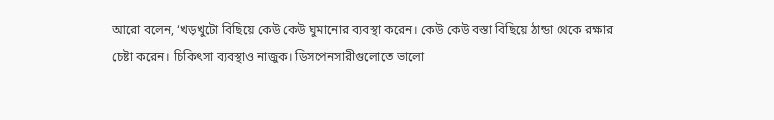আরো বলেন, ‘খড়খুটো বিছিয়ে কেউ কেউ ঘুমানোর ব্যবস্থা করেন। কেউ কেউ বস্তা বিছিয়ে ঠান্ডা থেকে রক্ষার চেষ্টা করেন। চিকিৎসা ব্যবস্থাও নাজুক। ডিসপেনসারীগুলোতে ভালো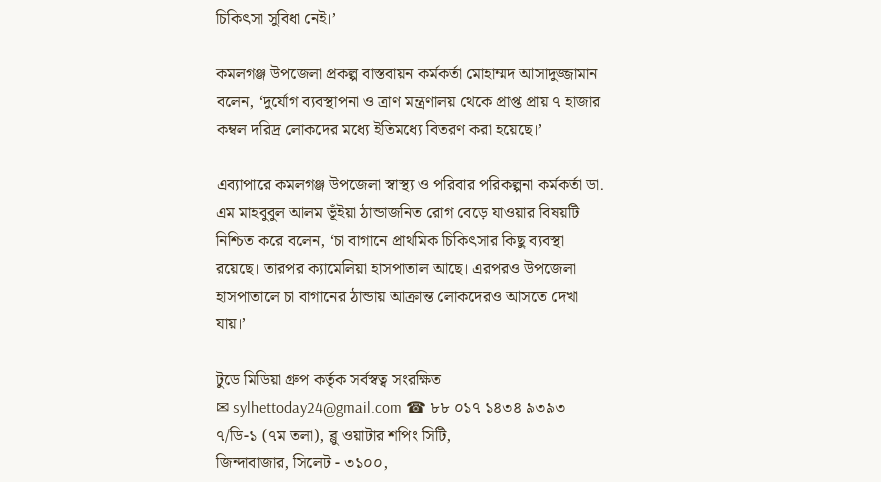চিকিৎসা সুবিধা নেই।’

কমলগঞ্জ উপজেলা প্রকল্প বাস্তবায়ন কর্মকর্তা মোহাম্মদ আসাদুজ্জামান বলেন, ‘দুর্যোগ ব্যবস্থাপনা ও ত্রাণ মন্ত্রণালয় থেকে প্রাপ্ত প্রায় ৭ হাজার কম্বল দরিদ্র লোকদের মধ্যে ইতিমধ্যে বিতরণ করা হয়েছে।’

এব্যাপারে কমলগঞ্জ উপজেলা স্বাস্থ্য ও পরিবার পরিকল্পনা কর্মকর্তা ডা. এম মাহবুবুল আলম ভূঁইয়া ঠান্ডাজনিত রোগ বেড়ে যাওয়ার বিষয়টি নিশ্চিত করে বলেন, ‘চা বাগানে প্রাথমিক চিকিৎসার কিছু ব্যবস্থা রয়েছে। তারপর ক্যামেলিয়া হাসপাতাল আছে। এরপরও উপজেলা হাসপাতালে চা বাগানের ঠান্ডায় আক্রান্ত লোকদেরও আসতে দেখা যায়।’

টুডে মিডিয়া গ্রুপ কর্তৃক সর্বস্বত্ব সংরক্ষিত
✉ sylhettoday24@gmail.com ☎ ৮৮ ০১৭ ১৪৩৪ ৯৩৯৩
৭/ডি-১ (৭ম তলা), ব্লু ওয়াটার শপিং সিটি,
জিন্দাবাজার, সিলেট - ৩১০০,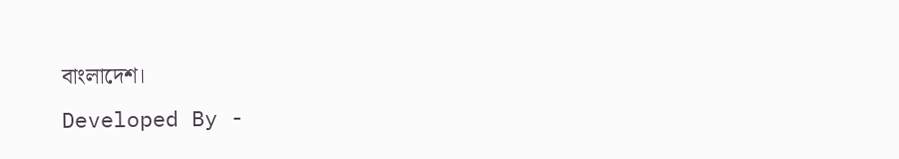বাংলাদেশ।
Developed By -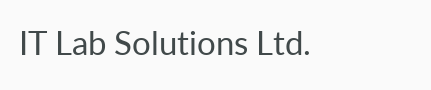IT Lab Solutions Ltd.